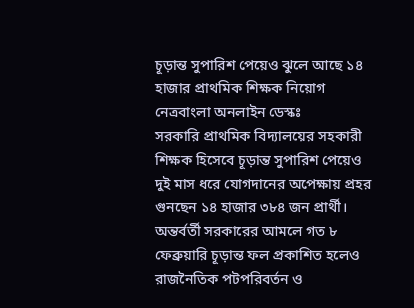চূড়ান্ত সুপারিশ পেয়েও ঝুলে আছে ১৪ হাজার প্রাথমিক শিক্ষক নিয়োগ
নেত্রবাংলা অনলাইন ডেস্কঃ
সরকারি প্রাথমিক বিদ্যালয়ের সহকারী শিক্ষক হিসেবে চূড়ান্ত সুপারিশ পেয়েও দুই মাস ধরে যোগদানের অপেক্ষায় প্রহর গুনছেন ১৪ হাজার ৩৮৪ জন প্রার্থী। অন্তর্বর্তী সরকারের আমলে গত ৮ ফেব্রুয়ারি চূড়ান্ত ফল প্রকাশিত হলেও রাজনৈতিক পটপরিবর্তন ও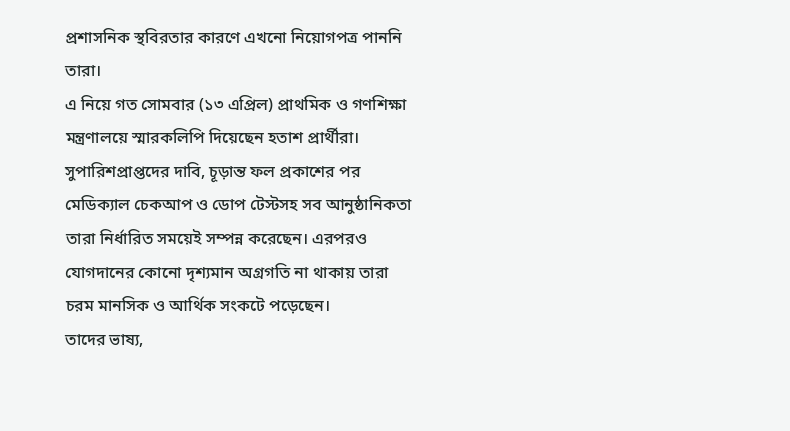প্রশাসনিক স্থবিরতার কারণে এখনো নিয়োগপত্র পাননি তারা।
এ নিয়ে গত সোমবার (১৩ এপ্রিল) প্রাথমিক ও গণশিক্ষা মন্ত্রণালয়ে স্মারকলিপি দিয়েছেন হতাশ প্রার্থীরা।
সুপারিশপ্রাপ্তদের দাবি, চূড়ান্ত ফল প্রকাশের পর মেডিক্যাল চেকআপ ও ডোপ টেস্টসহ সব আনুষ্ঠানিকতা তারা নির্ধারিত সময়েই সম্পন্ন করেছেন। এরপরও যোগদানের কোনো দৃশ্যমান অগ্রগতি না থাকায় তারা চরম মানসিক ও আর্থিক সংকটে পড়েছেন।
তাদের ভাষ্য,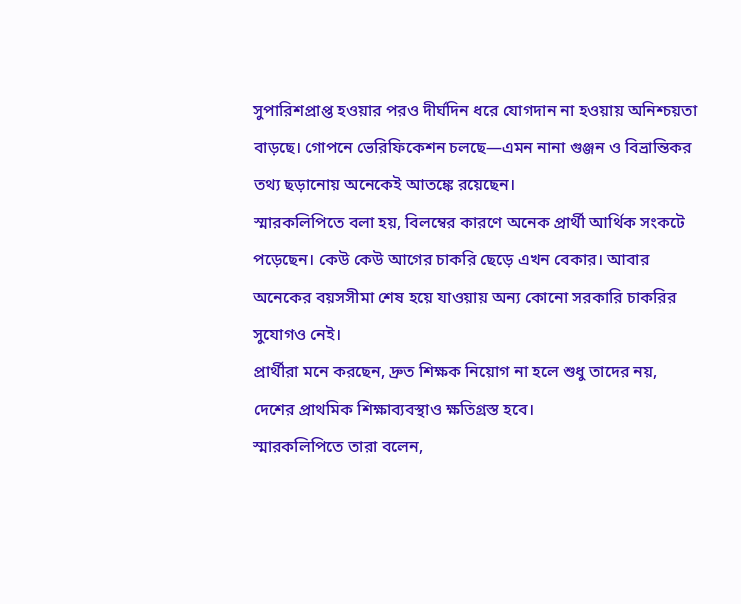সুপারিশপ্রাপ্ত হওয়ার পরও দীর্ঘদিন ধরে যোগদান না হওয়ায় অনিশ্চয়তা বাড়ছে। গোপনে ভেরিফিকেশন চলছে—এমন নানা গুঞ্জন ও বিভ্রান্তিকর তথ্য ছড়ানোয় অনেকেই আতঙ্কে রয়েছেন।
স্মারকলিপিতে বলা হয়, বিলম্বের কারণে অনেক প্রার্থী আর্থিক সংকটে পড়েছেন। কেউ কেউ আগের চাকরি ছেড়ে এখন বেকার। আবার অনেকের বয়সসীমা শেষ হয়ে যাওয়ায় অন্য কোনো সরকারি চাকরির সুযোগও নেই।
প্রার্থীরা মনে করছেন, দ্রুত শিক্ষক নিয়োগ না হলে শুধু তাদের নয়, দেশের প্রাথমিক শিক্ষাব্যবস্থাও ক্ষতিগ্রস্ত হবে।
স্মারকলিপিতে তারা বলেন,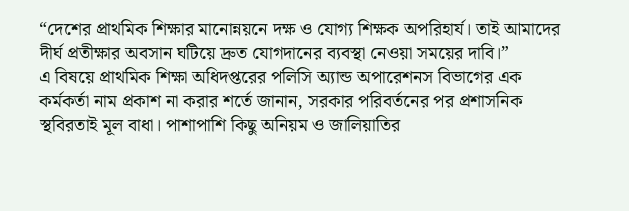“দেশের প্রাথমিক শিক্ষার মানোন্নয়নে দক্ষ ও যোগ্য শিক্ষক অপরিহার্য। তাই আমাদের দীর্ঘ প্রতীক্ষার অবসান ঘটিয়ে দ্রুত যোগদানের ব্যবস্থা নেওয়া সময়ের দাবি।”
এ বিষয়ে প্রাথমিক শিক্ষা অধিদপ্তরের পলিসি অ্যান্ড অপারেশনস বিভাগের এক কর্মকর্তা নাম প্রকাশ না করার শর্তে জানান, সরকার পরিবর্তনের পর প্রশাসনিক স্থবিরতাই মূল বাধা। পাশাপাশি কিছু অনিয়ম ও জালিয়াতির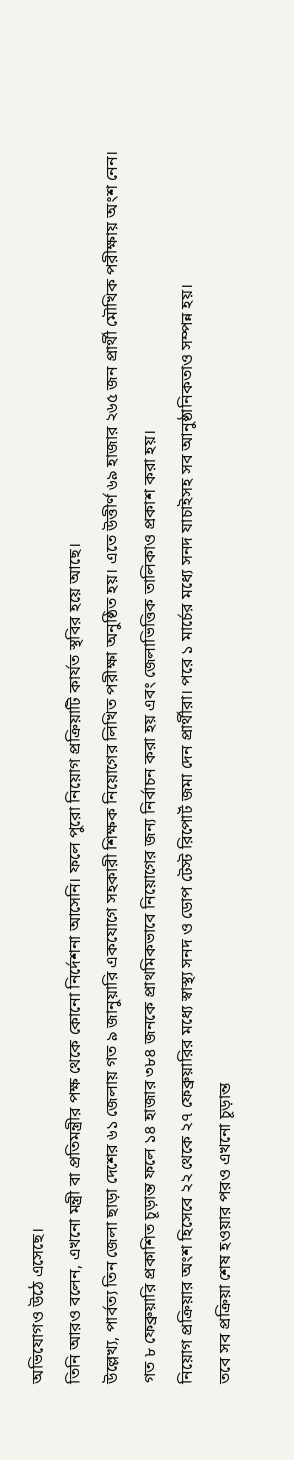অভিযোগও উঠে এসেছে।
তিনি আরও বলেন, এখনো মন্ত্রী বা প্রতিমন্ত্রীর পক্ষ থেকে কোনো নির্দেশনা আসেনি। ফলে পুরো নিয়োগ প্রক্রিয়াটি কার্যত স্থবির হয়ে আছে।
উল্লেখ্য, পার্বত্য তিন জেলা ছাড়া দেশের ৬১ জেলায় গত ৯ জানুয়ারি একযোগে সহকারী শিক্ষক নিয়োগের লিখিত পরীক্ষা অনুষ্ঠিত হয়। এতে উত্তীর্ণ ৬৯ হাজার ২৬৫ জন প্রার্থী মৌখিক পরীক্ষায় অংশ নেন।
গত ৮ ফেব্রুয়ারি প্রকাশিত চূড়ান্ত ফলে ১৪ হাজার ৩৮৪ জনকে প্রাথমিকভাবে নিয়োগের জন্য নির্বাচন করা হয় এবং জেলাভিত্তিক তালিকাও প্রকাশ করা হয়।
নিয়োগ প্রক্রিয়ার অংশ হিসেবে ২২ থেকে ২৭ ফেব্রুয়ারির মধ্যে স্বাস্থ্য সনদ ও ডোপ টেস্ট রিপোর্ট জমা দেন প্রার্থীরা। পরে ১ মার্চের মধ্যে সনদ যাচাইসহ সব আনুষ্ঠানিকতাও সম্পন্ন হয়।
তবে সব প্রক্রিয়া শেষ হওয়ার পরও এখনো চূড়ান্ত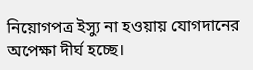নিয়োগপত্র ইস্যু না হওয়ায় যোগদানের অপেক্ষা দীর্ঘ হচ্ছে।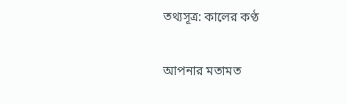তথ্যসূত্র: কালের কণ্ঠ

আপনার মতামত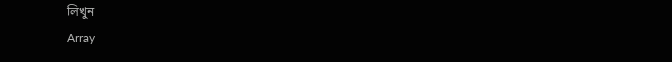লিখুন
Array